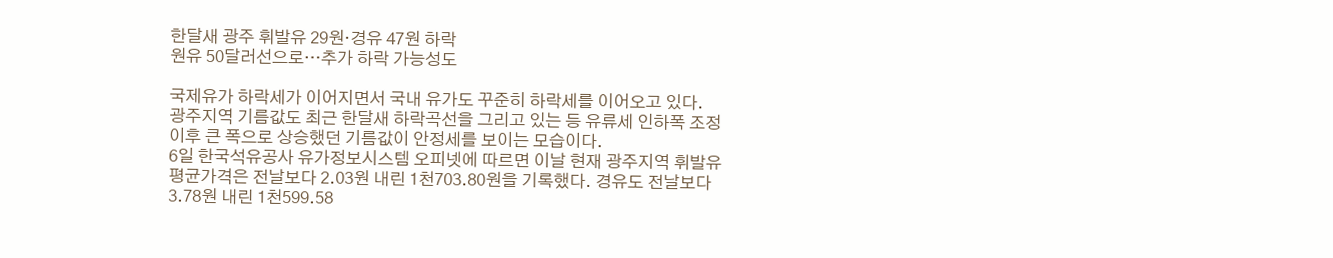한달새 광주 휘발유 29원·경유 47원 하락
원유 50달러선으로…추가 하락 가능성도

국제유가 하락세가 이어지면서 국내 유가도 꾸준히 하락세를 이어오고 있다.
광주지역 기름값도 최근 한달새 하락곡선을 그리고 있는 등 유류세 인하폭 조정 이후 큰 폭으로 상승했던 기름값이 안정세를 보이는 모습이다.
6일 한국석유공사 유가정보시스템 오피넷에 따르면 이날 현재 광주지역 휘발유 평균가격은 전날보다 2.03원 내린 1천703.80원을 기록했다. 경유도 전날보다 3.78원 내린 1천599.58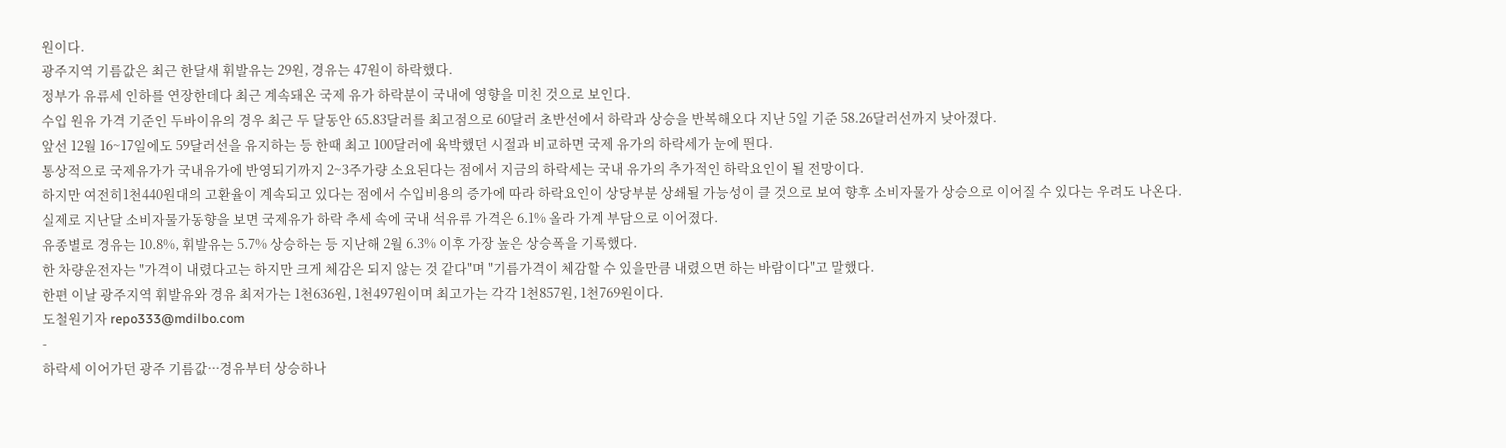원이다.
광주지역 기름값은 최근 한달새 휘발유는 29원, 경유는 47원이 하락했다.
정부가 유류세 인하를 연장한데다 최근 계속돼온 국제 유가 하락분이 국내에 영향을 미친 것으로 보인다.
수입 원유 가격 기준인 두바이유의 경우 최근 두 달동안 65.83달러를 최고점으로 60달러 초반선에서 하락과 상승을 반복해오다 지난 5일 기준 58.26달러선까지 낮아졌다.
앞선 12월 16~17일에도 59달러선을 유지하는 등 한때 최고 100달러에 육박했던 시절과 비교하면 국제 유가의 하락세가 눈에 띈다.
통상적으로 국제유가가 국내유가에 반영되기까지 2~3주가량 소요된다는 점에서 지금의 하락세는 국내 유가의 추가적인 하락요인이 될 전망이다.
하지만 여전히1천440원대의 고환율이 계속되고 있다는 점에서 수입비용의 증가에 따라 하락요인이 상당부분 상쇄될 가능성이 클 것으로 보여 향후 소비자물가 상승으로 이어질 수 있다는 우려도 나온다.
실제로 지난달 소비자물가동향을 보면 국제유가 하락 추세 속에 국내 석유류 가격은 6.1% 올라 가계 부담으로 이어졌다.
유종별로 경유는 10.8%, 휘발유는 5.7% 상승하는 등 지난해 2월 6.3% 이후 가장 높은 상승폭을 기록했다.
한 차량운전자는 "가격이 내렸다고는 하지만 크게 체감은 되지 않는 것 같다"며 "기름가격이 체감할 수 있을만큼 내렸으면 하는 바람이다"고 말했다.
한편 이날 광주지역 휘발유와 경유 최저가는 1천636원, 1천497원이며 최고가는 각각 1천857원, 1천769원이다.
도철원기자 repo333@mdilbo.com
-
하락세 이어가던 광주 기름값···경유부터 상승하나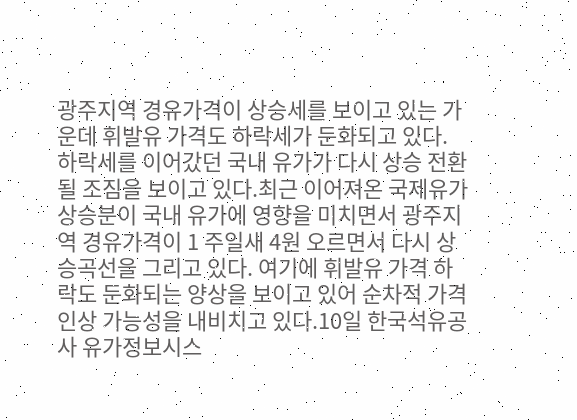광주지역 경유가격이 상승세를 보이고 있는 가운데 휘발유 가격도 하락세가 둔화되고 있다.
하락세를 이어갔던 국내 유가가 다시 상승 전환될 조짐을 보이고 있다.최근 이어져온 국제유가 상승분이 국내 유가에 영향을 미치면서 광주지역 경유가격이 1 주일새 4원 오르면서 다시 상승곡선을 그리고 있다. 여기에 휘발유 가격 하락도 둔화되는 양상을 보이고 있어 순차적 가격 인상 가능성을 내비치고 있다.10일 한국석유공사 유가정보시스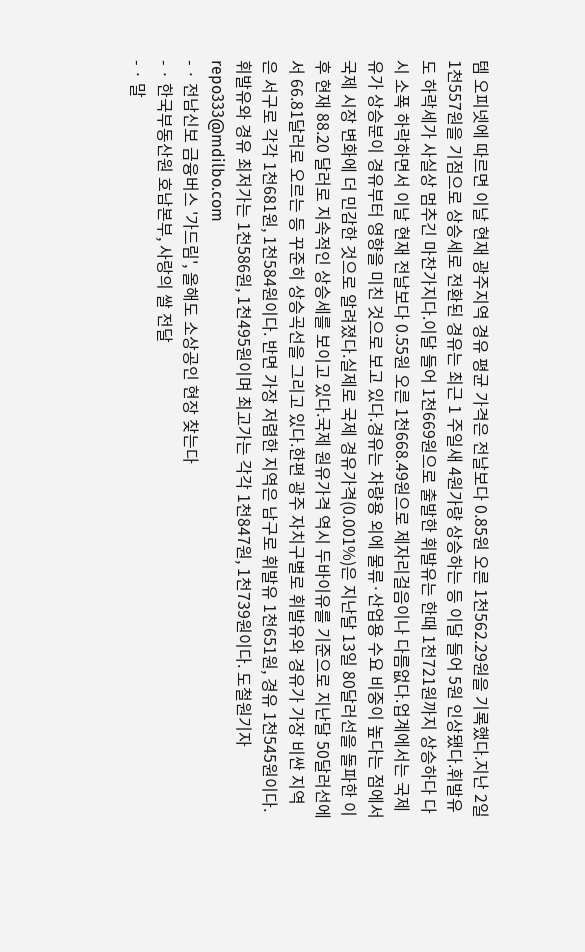템 오피넷에 따르면 이날 현재 광주지역 경유 평균 가격은 전날보다 0.85원 오른 1천562.29원을 기록했다.지난 2일 1천557원을 기점으로 상승세로 전환된 경유는 최근 1 주일새 4원가량 상승하는 등 이달 들어 5원 인상됐다.휘발유도 하락세가 사실상 멈추긴 마찬가지다.이달 들어 1천669원으로 출발한 휘발유는 한때 1천721원까지 상승하다 다시 소폭 하락하면서 이날 현재 전날보다 0.55원 오른 1천668.49원으로 제자리걸음이나 다름없다.업계에서는 국제 유가 상승분이 경유부터 영향을 미친 것으로 보고 있다.경유는 차량용 외에 물류·산업용 수요 비중이 높다는 점에서 국제 시장 변화에 더 민감한 것으로 알려졌다.실제로 국제 경유가격(0.001%)은 지난달 13일 80달러선을 돌파한 이후 현재 88.20 달러로 지속적인 상승세를 보이고 있다.국제 원유가격 역시 두바이유를 기준으로 지난달 50달러선에서 66.81달러로 오르는 등 꾸준히 상승곡선을 그리고 있다.한편 광주 자치구별로 휘발유와 경유가 가장 비싼 지역은 서구로 각각 1천681원, 1천584원이다. 반면 가장 저렴한 지역은 남구로 휘발유 1천651원, 경유 1천545원이다. 휘발유와 경유 최저가는 1천586원, 1천495원이며 최고가는 각각 1천847원, 1천739원이다. 도철원기자 repo333@mdilbo.com
- · 전남신보 금융버스 '가드림', 올해도 소상공인 현장 찾는다
- · 한국부동산원 호남본부, 사랑의 쌀 전달
- · 말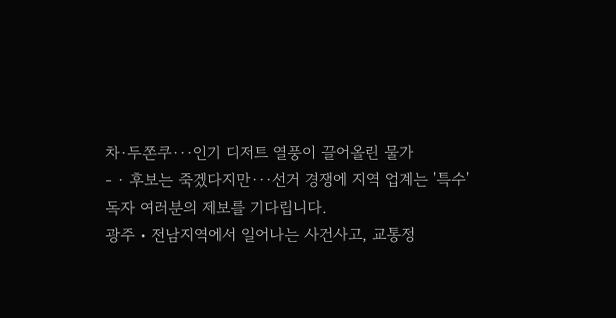차·두쫀쿠···인기 디저트 열풍이 끌어올린 물가
- · 후보는 죽겠다지만···선거 경쟁에 지역 업계는 '특수'
독자 여러분의 제보를 기다립니다.
광주・전남지역에서 일어나는 사건사고, 교통정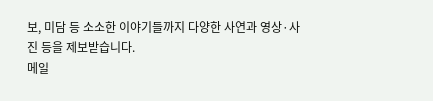보, 미담 등 소소한 이야기들까지 다양한 사연과 영상·사진 등을 제보받습니다.
메일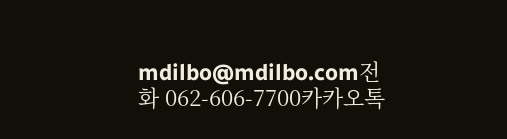mdilbo@mdilbo.com전화 062-606-7700카카오톡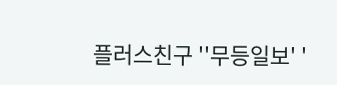플러스친구 ''무등일보' '